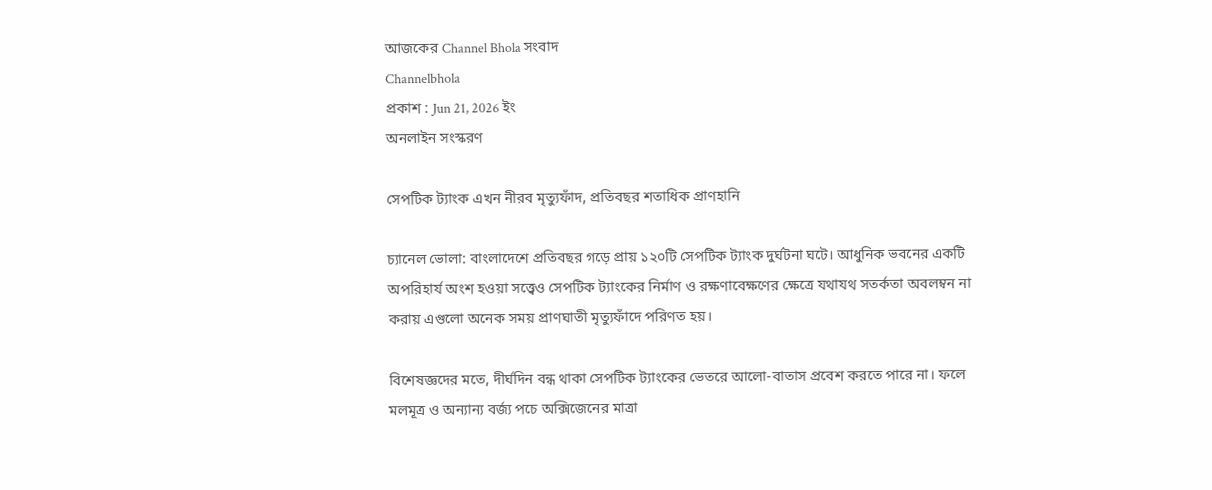আজকের Channel Bhola সংবাদ
Channelbhola
প্রকাশ : Jun 21, 2026 ইং
অনলাইন সংস্করণ

সেপটিক ট্যাংক এখন নীরব মৃত্যুফাঁদ, প্রতিবছর শতাধিক প্রাণহানি

চ্যানেল ভোলা: বাংলাদেশে প্রতিবছর গড়ে প্রায় ১২০টি সেপটিক ট্যাংক দুর্ঘটনা ঘটে। আধুনিক ভবনের একটি অপরিহার্য অংশ হওয়া সত্ত্বেও সেপটিক ট্যাংকের নির্মাণ ও রক্ষণাবেক্ষণের ক্ষেত্রে যথাযথ সতর্কতা অবলম্বন না করায় এগুলো অনেক সময় প্রাণঘাতী মৃত্যুফাঁদে পরিণত হয়।

বিশেষজ্ঞদের মতে, দীর্ঘদিন বন্ধ থাকা সেপটিক ট্যাংকের ভেতরে আলো-বাতাস প্রবেশ করতে পারে না। ফলে মলমূত্র ও অন্যান্য বর্জ্য পচে অক্সিজেনের মাত্রা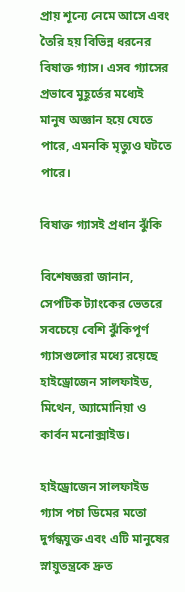প্রায় শূন্যে নেমে আসে এবং তৈরি হয় বিভিন্ন ধরনের বিষাক্ত গ্যাস। এসব গ্যাসের প্রভাবে মুহূর্তের মধ্যেই মানুষ অজ্ঞান হয়ে যেতে পারে, এমনকি মৃত্যুও ঘটতে পারে।

বিষাক্ত গ্যাসই প্রধান ঝুঁকি

বিশেষজ্ঞরা জানান, সেপটিক ট্যাংকের ভেতরে সবচেয়ে বেশি ঝুঁকিপূর্ণ গ্যাসগুলোর মধ্যে রয়েছে হাইড্রোজেন সালফাইড, মিথেন, অ্যামোনিয়া ও কার্বন মনোক্সাইড।

হাইড্রোজেন সালফাইড গ্যাস পচা ডিমের মতো দুর্গন্ধযুক্ত এবং এটি মানুষের স্নায়ুতন্ত্রকে দ্রুত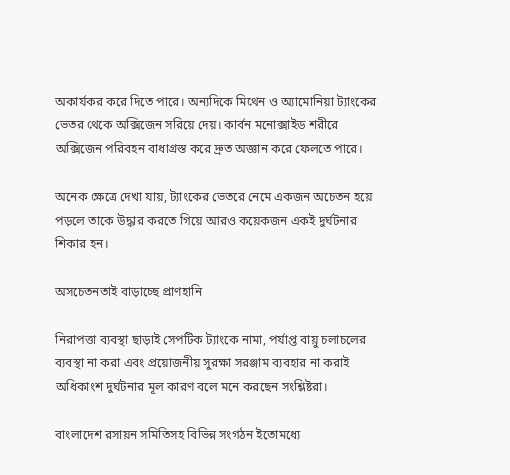অকার্যকর করে দিতে পারে। অন্যদিকে মিথেন ও অ্যামোনিয়া ট্যাংকের ভেতর থেকে অক্সিজেন সরিয়ে দেয়। কার্বন মনোক্সাইড শরীরে অক্সিজেন পরিবহন বাধাগ্রস্ত করে দ্রুত অজ্ঞান করে ফেলতে পারে।

অনেক ক্ষেত্রে দেখা যায়, ট্যাংকের ভেতরে নেমে একজন অচেতন হয়ে পড়লে তাকে উদ্ধার করতে গিয়ে আরও কয়েকজন একই দুর্ঘটনার শিকার হন।

অসচেতনতাই বাড়াচ্ছে প্রাণহানি

নিরাপত্তা ব্যবস্থা ছাড়াই সেপটিক ট্যাংকে নামা, পর্যাপ্ত বায়ু চলাচলের ব্যবস্থা না করা এবং প্রয়োজনীয় সুরক্ষা সরঞ্জাম ব্যবহার না করাই অধিকাংশ দুর্ঘটনার মূল কারণ বলে মনে করছেন সংশ্লিষ্টরা।

বাংলাদেশ রসায়ন সমিতিসহ বিভিন্ন সংগঠন ইতোমধ্যে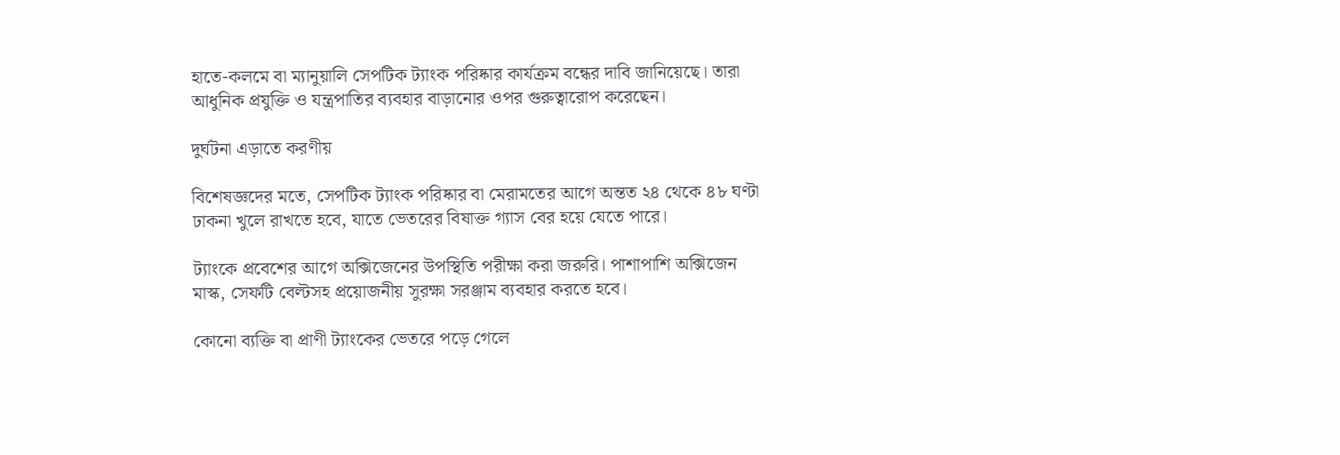হাতে-কলমে বা ম্যানুয়ালি সেপটিক ট্যাংক পরিষ্কার কার্যক্রম বন্ধের দাবি জানিয়েছে। তারা আধুনিক প্রযুক্তি ও যন্ত্রপাতির ব্যবহার বাড়ানোর ওপর গুরুত্বারোপ করেছেন।

দুর্ঘটনা এড়াতে করণীয়

বিশেষজ্ঞদের মতে, সেপটিক ট্যাংক পরিষ্কার বা মেরামতের আগে অন্তত ২৪ থেকে ৪৮ ঘণ্টা ঢাকনা খুলে রাখতে হবে, যাতে ভেতরের বিষাক্ত গ্যাস বের হয়ে যেতে পারে।

ট্যাংকে প্রবেশের আগে অক্সিজেনের উপস্থিতি পরীক্ষা করা জরুরি। পাশাপাশি অক্সিজেন মাস্ক, সেফটি বেল্টসহ প্রয়োজনীয় সুরক্ষা সরঞ্জাম ব্যবহার করতে হবে।

কোনো ব্যক্তি বা প্রাণী ট্যাংকের ভেতরে পড়ে গেলে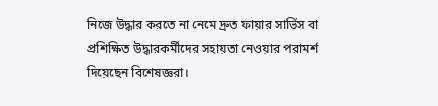নিজে উদ্ধার করতে না নেমে দ্রুত ফায়ার সার্ভিস বা প্রশিক্ষিত উদ্ধারকর্মীদের সহায়তা নেওয়ার পরামর্শ দিয়েছেন বিশেষজ্ঞরা।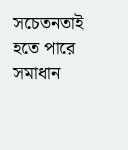সচেতনতাই হতে পারে সমাধান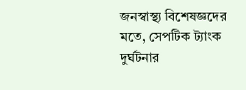জনস্বাস্থ্য বিশেষজ্ঞদের মতে, সেপটিক ট্যাংক দুর্ঘটনার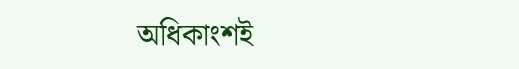অধিকাংশই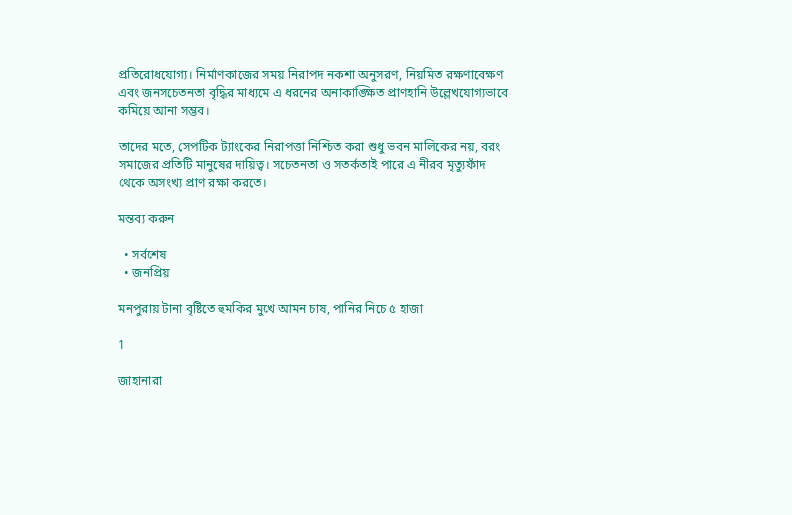প্রতিরোধযোগ্য। নির্মাণকাজের সময় নিরাপদ নকশা অনুসরণ, নিয়মিত রক্ষণাবেক্ষণ এবং জনসচেতনতা বৃদ্ধির মাধ্যমে এ ধরনের অনাকাঙ্ক্ষিত প্রাণহানি উল্লেখযোগ্যভাবে কমিয়ে আনা সম্ভব।

তাদের মতে, সেপটিক ট্যাংকের নিরাপত্তা নিশ্চিত করা শুধু ভবন মালিকের নয়, বরং সমাজের প্রতিটি মানুষের দায়িত্ব। সচেতনতা ও সতর্কতাই পারে এ নীরব মৃত্যুফাঁদ থেকে অসংখ্য প্রাণ রক্ষা করতে।

মন্তব্য করুন

  • সর্বশেষ
  • জনপ্রিয়

মনপুরায় টানা বৃষ্টিতে হুমকির মুখে আমন চাষ, পানির নিচে ৫ হাজা

1

জাহানারা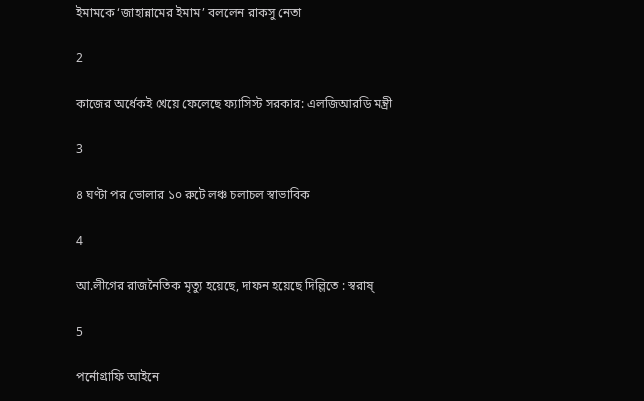ইমামকে ‘জাহান্নামের ইমাম’ বললেন রাকসু নেতা

2

কাজের অর্ধেকই খেয়ে ফেলেছে ফ্যাসিস্ট সরকার: এলজিআরডি মন্ত্রী

3

৪ ঘণ্টা পর ভোলার ১০ রুটে লঞ্চ চলাচল স্বাভাবিক

4

আ.লীগের রাজনৈতিক মৃত্যু হয়েছে, দাফন হয়েছে দিল্লিতে : স্বরাষ্

5

পর্নোগ্রাফি আইনে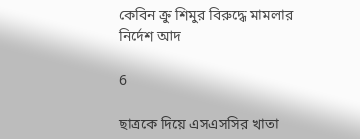কেবিন ক্রু শিমুর বিরুদ্ধে মামলার নির্দেশ আদ

6

ছাত্রকে দিয়ে এসএসসির খাতা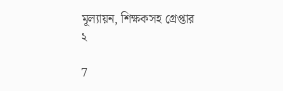মূল্যায়ন, শিক্ষকসহ গ্রেপ্তার ২

7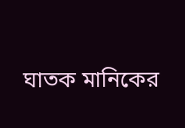ঘাতক মানিকের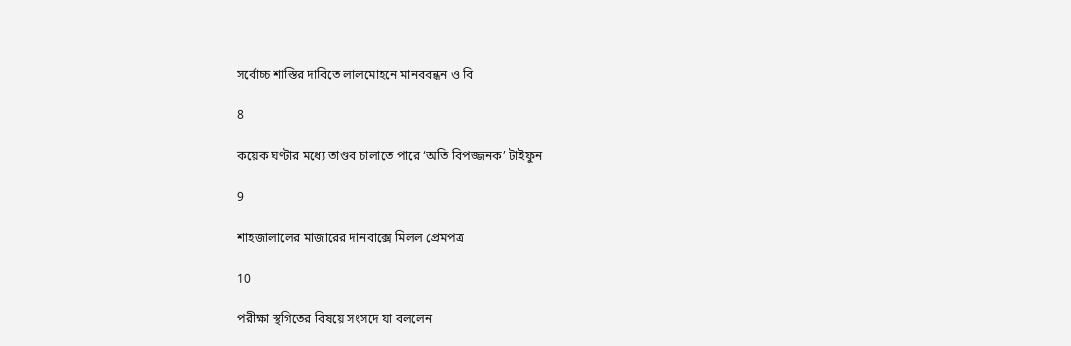সর্বোচ্চ শাস্তির দাবিতে লালমোহনে মানববন্ধন ও বি

8

কয়েক ঘণ্টার মধ্যে তাণ্ডব চালাতে পারে ‘অতি বিপজ্জনক’ টাইফুন

9

শাহজালালের মাজারের দানবাক্সে মিলল প্রেমপত্র

10

পরীক্ষা স্থগিতের বিষয়ে সংসদে যা বললেন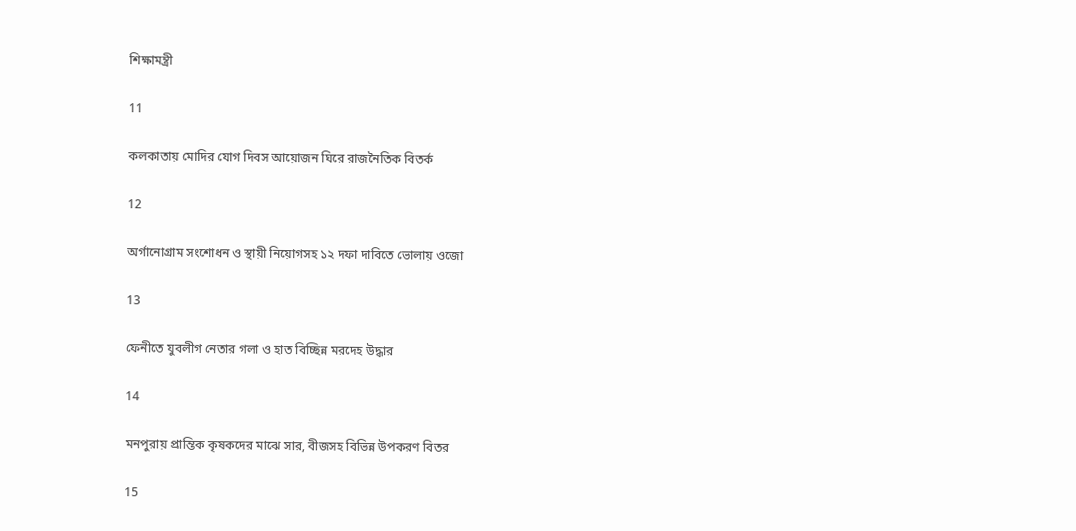শিক্ষামন্ত্রী

11

কলকাতায় মোদির যোগ দিবস আয়োজন ঘিরে রাজনৈতিক বিতর্ক

12

অর্গানোগ্রাম সংশোধন ও স্থায়ী নিয়োগসহ ১২ দফা দাবিতে ভোলায় ওজো

13

ফেনীতে যুবলীগ নেতার গলা ও হাত বিচ্ছিন্ন মরদেহ উদ্ধার

14

মনপুরায় প্রান্তিক কৃষকদের মাঝে সার, বীজসহ বিভিন্ন উপকরণ বিতর

15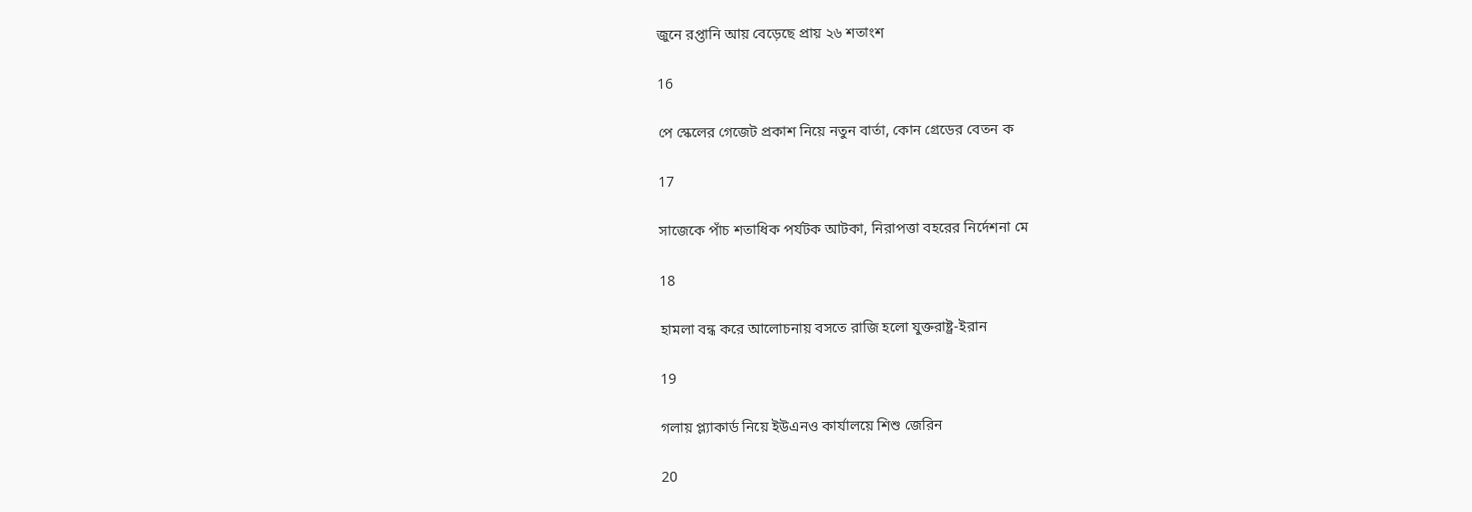জুনে রপ্তানি আয় বেড়েছে প্রায় ২৬ শতাংশ

16

পে স্কেলের গেজেট প্রকাশ নিয়ে নতুন বার্তা, কোন গ্রেডের বেতন ক

17

সাজেকে পাঁচ শতাধিক পর্যটক আটকা, নিরাপত্তা বহরের নির্দেশনা মে

18

হামলা বন্ধ করে আলোচনায় বসতে রাজি হলো যুক্তরাষ্ট্র-ইরান

19

গলায় প্ল্যাকার্ড নিয়ে ইউএনও কার্যালয়ে শিশু জেরিন

20